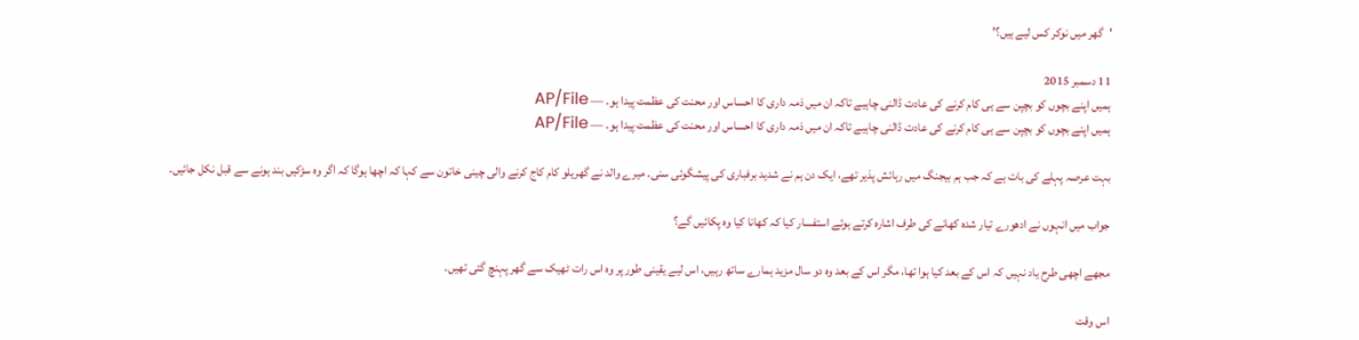'گھر میں نوکر کس لیے ہیں؟'

11 دسمبر 2015
ہمیں اپنے بچوں کو بچپن سے ہی کام کرنے کی عادت ڈالنی چاہیے تاکہ ان میں ذمہ داری کا احساس اور محنت کی عظمت پیدا ہو۔ — AP/File
ہمیں اپنے بچوں کو بچپن سے ہی کام کرنے کی عادت ڈالنی چاہیے تاکہ ان میں ذمہ داری کا احساس اور محنت کی عظمت پیدا ہو۔ — AP/File

بہت عرصہ پہلے کی بات ہے کہ جب ہم بیجنگ میں رہائش پذیر تھے، ایک دن ہم نے شدید برفباری کی پیشگوئی سنی۔ میرے والد نے گھریلو کام کاج کرنے والی چینی خاتون سے کہا کہ اچھا ہوگا کہ اگر وہ سڑکیں بند ہونے سے قبل نکل جائیں۔

جواب میں انہوں نے ادھورے تیار شدہ کھانے کی طرف اشارہ کرتے ہوئے استفسار کیا کہ کھانا کیا وہ پکائیں گے؟

مجھے اچھی طرح یاد نہیں کہ اس کے بعد کیا ہوا تھا، مگر اس کے بعد وہ دو سال مزید ہمارے ساتھ رہیں، اس لیے یقینی طور پر وہ اس رات ٹھیک سے گھر پہنچ گئی تھیں۔

اس وقت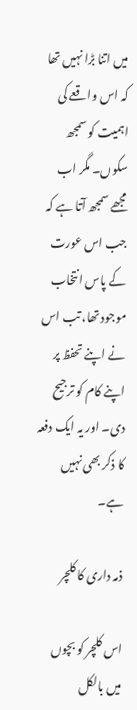میں اتنا بڑا نہیں تھا کہ اس واقعے کی اہمیت کو سمجھ سکوں۔ مگر اب مجھے سمجھ آتا ہے کہ جب اس عورت کے پاس انتخاب موجود تھا، تب اس نے اپنے تحفظ پر اپنے کام کو ترجیح دی۔ اور یہ ایک دفعہ کا ذکر بھی نہیں ہے۔

ذمہ داری کا کلچر

اس کلچر کو بچوں میں بالکل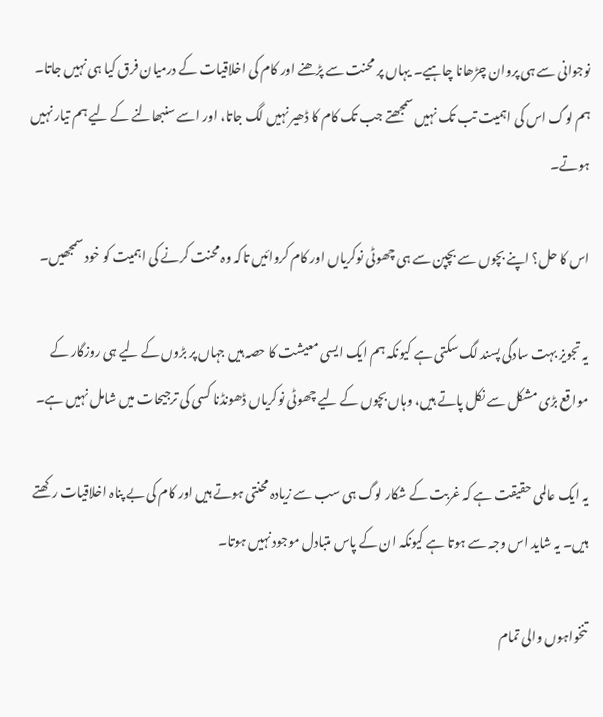نوجوانی سے ہی پروان چڑھانا چاہیے۔ یہاں پر محنت سے پڑھنے اور کام کی اخلاقیات کے درمیان فرق کیا ہی نہیں جاتا۔ ہم لوگ اس کی اہمیت تب تک نہیں سمجھتے جب تک کام کا ڈھیر نہیں لگ جاتا، اور اسے سنبھالنے کے لیے ہم تیار نہیں ہوتے۔

اس کا حل؟ اپنے بچوں سے بچپن سے ہی چھوٹی نوکریاں اور کام کروائیں تاکہ وہ محنت کرنے کی اہمیت کو خود سمجھیں۔

یہ تجویز بہت سادگی پسند لگ سکتی ہے کیونکہ ہم ایک ایسی معیشت کا حصہ ہیں جہاں پر بڑوں کے لیے ہی روزگار کے مواقع بڑی مشکل سے نکل پاتے ہیں، وہاں بچوں کے لیے چھوٹی نوکریاں ڈھونڈنا کسی کی ترجیحات میں شامل نہیں ہے۔

یہ ایک عالمی حقیقت ہے کہ غربت کے شکار لوگ ہی سب سے زیادہ محنتی ہوتے ہیں اور کام کی بے پناہ اخلاقیات رکھتے ہیں۔ یہ شاید اس وجہ سے ہوتا ہے کیونکہ ان کے پاس متبادل موجود نہیں ہوتا۔

تنخواہوں والی تمام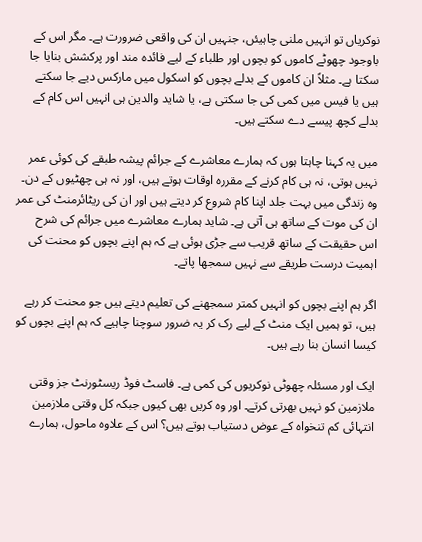نوکریاں تو انہیں ملنی چاہیئں، جنہیں ان کی واقعی ضرورت ہے۔ مگر اس کے باوجود چھوٹے کاموں کو بچوں اور طلباء کے لیے فائدہ مند اور پرکشش بنایا جا سکتا ہے۔ مثلاً ان کاموں کے بدلے بچوں کو اسکول میں مارکس دیے جا سکتے ہیں یا فیس میں کمی کی جا سکتی ہے، یا شاید والدین ہی انہیں اس کام کے بدلے کچھ پیسے دے سکتے ہیں۔

میں یہ کہنا چاہتا ہوں کہ ہمارے معاشرے کے جرائم پیشہ طبقے کی کوئی عمر نہیں ہوتی، نہ ہی کام کرنے کے مقررہ اوقات ہوتے ہیں، اور نہ ہی چھٹیوں کے دن۔ وہ زندگی میں بہت جلد اپنا کام شروع کر دیتے ہیں اور ان کی ریٹائرمنٹ کی عمر ان کی موت کے ساتھ ہی آتی ہے۔ شاید ہمارے معاشرے میں جرائم کی شرح اس حقیقت کے ساتھ قریب سے جڑی ہوئی ہے کہ ہم اپنے بچوں کو محنت کی اہمیت درست طریقے سے نہیں سمجھا پاتے۔

اگر ہم اپنے بچوں کو انہیں کمتر سمجھنے کی تعلیم دیتے ہیں جو محنت کر رہے ہیں، تو ہمیں ایک منٹ کے لیے رک کر یہ ضرور سوچنا چاہیے کہ ہم اپنے بچوں کو کیسا انسان بنا رہے ہیں۔

ایک اور مسئلہ چھوٹی نوکریوں کی کمی ہے۔ فاسٹ فوڈ ریسٹورنٹ جز وقتی ملازمین کو نہیں بھرتی کرتے۔ اور وہ کریں بھی کیوں جبکہ کل وقتی ملازمین انتہائی کم تنخواہ کے عوض دستیاب ہوتے ہیں؟ اس کے علاوہ ماحول، ہمارے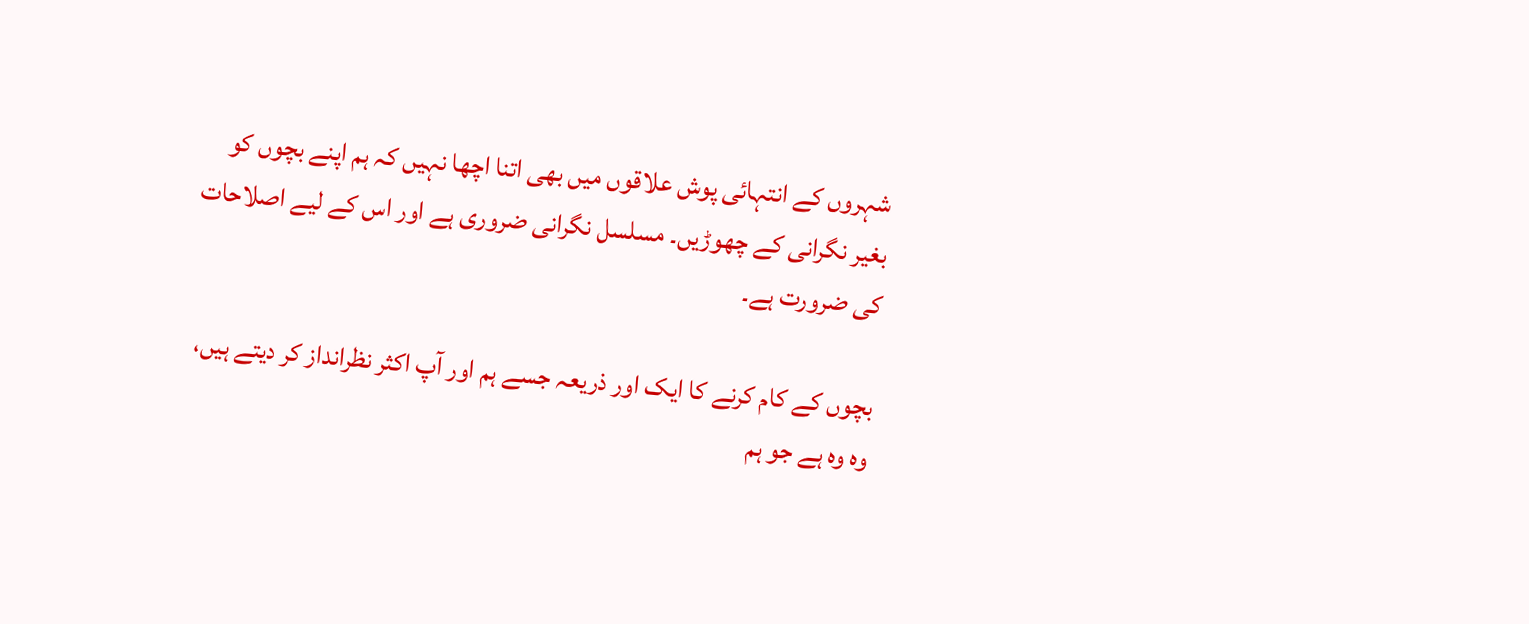شہروں کے انتہائی پوش علاقوں میں بھی اتنا اچھا نہیں کہ ہم اپنے بچوں کو بغیر نگرانی کے چھوڑیں۔ مسلسل نگرانی ضروری ہے اور اس کے لیے اصلاحات کی ضرورت ہے۔

بچوں کے کام کرنے کا ایک اور ذریعہ جسے ہم اور آپ اکثر نظرانداز کر دیتے ہیں، وہ وہ ہے جو ہم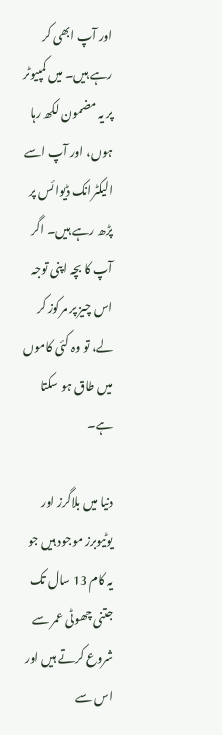اور آپ ابھی کر رہے ہیں۔ میں کمپیوٹر پر یہ مضمون لکھ رہا ہوں، اور آپ اسے الیکٹرانک ڈیوائس پر پڑھ رہے ہیں۔ اگر آپ کا بچہ اپنی توجہ اس چیز پر مرکوز کر لے، تو وہ کئی کاموں میں طاق ہو سکتا ہے۔

دنیا میں بلاگرز اور یوٹیوبرز موجود ہیں جو یہ کام 13 سال تک جتنی چھوٹی عمر سے شروع کرتے ہیں اور اس سے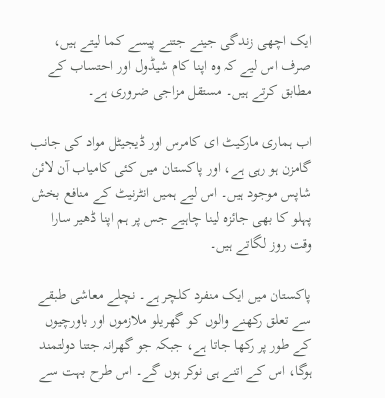ایک اچھی زندگی جینے جتنے پیسے کما لیتے ہیں، صرف اس لیے کہ وہ اپنا کام شیڈول اور احتساب کے مطابق کرتے ہیں۔ مستقل مزاجی ضروری ہے۔

اب ہماری مارکیٹ ای کامرس اور ڈیجیٹل مواد کی جانب گامزن ہو رہی ہے، اور پاکستان میں کئی کامیاب آن لائن شاپس موجود ہیں۔ اس لیے ہمیں انٹرنیٹ کے منافع بخش پہلو کا بھی جائزہ لینا چاہیے جس پر ہم اپنا ڈھیر سارا وقت روز لگاتے ہیں۔

پاکستان میں ایک منفرد کلچر ہے۔ نچلے معاشی طبقے سے تعلق رکھنے والوں کو گھریلو ملازموں اور باورچیوں کے طور پر رکھا جاتا ہے، جبکہ جو گھرانہ جتنا دولتمند ہوگا، اس کے اتنے ہی نوکر ہوں گے۔ اس طرح بہت سے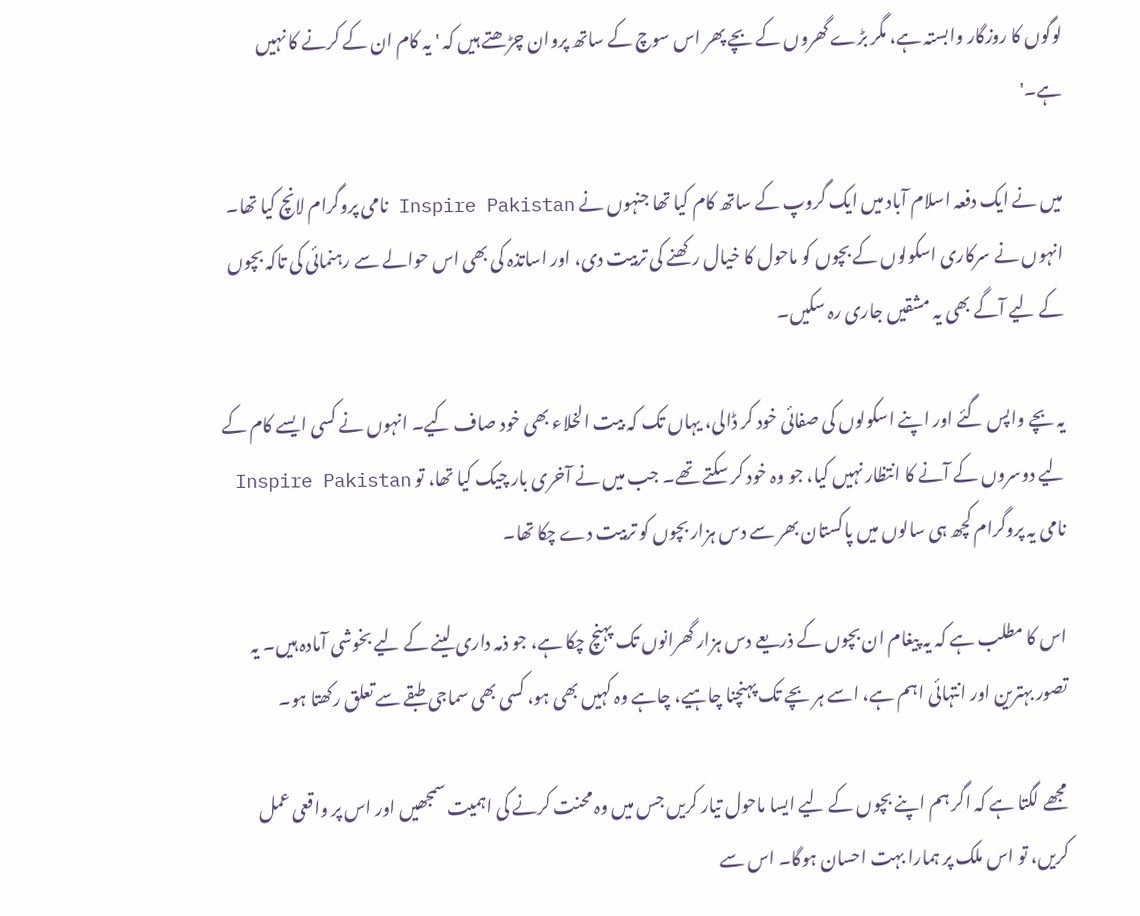لوگوں کا روزگار وابستہ ہے، مگر بڑے گھروں کے بچے پھر اس سوچ کے ساتھ پروان چڑھتے ہیں کہ 'یہ کام ان کے کرنے کا نہیں ہے۔'

میں نے ایک دفعہ اسلام آباد میں ایک گروپ کے ساتھ کام کیا تھا جنہوں نے Inspire Pakistan نامی پروگرام لانچ کیا تھا۔ انہوں نے سرکاری اسکولوں کے بچوں کو ماحول کا خیال رکھنے کی تربیت دی، اور اساتذہ کی بھی اس حوالے سے رہنمائی کی تاکہ بچوں کے لیے آگے بھی یہ مشقیں جاری رہ سکیں۔

یہ بچے واپس گئے اور اپنے اسکولوں کی صفائی خود کر ڈالی، یہاں تک کہ بیت الخلاء بھی خود صاف کیے۔ انہوں نے کسی ایسے کام کے لیے دوسروں کے آنے کا انتظار نہیں کیا، جو وہ خود کر سکتے تھے۔ جب میں نے آخری بار چیک کیا تھا، تو Inspire Pakistan نامی یہ پروگرام کچھ ہی سالوں میں پاکستان بھر سے دس ہزار بچوں کو تربیت دے چکا تھا۔

اس کا مطلب ہے کہ یہ پیغام ان بچوں کے ذریعے دس ہزار گھرانوں تک پہنچ چکا ہے، جو ذمہ داری لینے کے لیے بخوشی آمادہ ہیں۔ یہ تصور بہترین اور انتہائی اہم ہے، اسے ہر بچے تک پہنچنا چاہیے، چاہے وہ کہیں بھی ہو، کسی بھی سماجی طبقے سے تعلق رکھتا ہو۔

مجھے لگتا ہے کہ اگر ہم اپنے بچوں کے لیے ایسا ماحول تیار کریں جس میں وہ محنت کرنے کی اہمیت سمجھیں اور اس پر واقعی عمل کریں، تو اس ملک پر ہمارا بہت احسان ہوگا۔ اس سے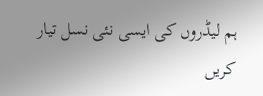ہم لیڈروں کی ایسی نئی نسل تیار کریں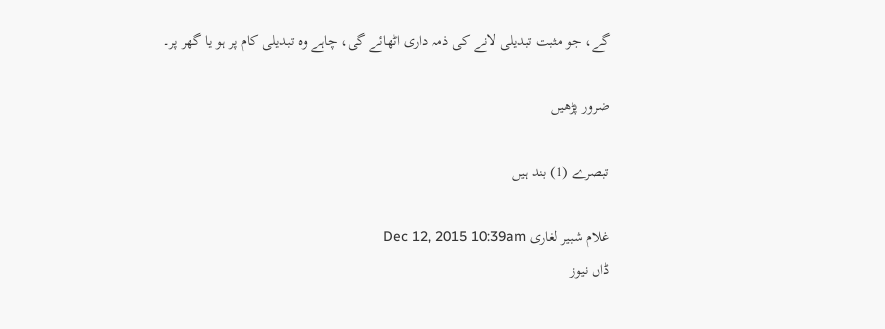گے، جو مثبت تبدیلی لانے کی ذمہ داری اٹھائے گی، چاہے وہ تبدیلی کام پر ہو یا گھر پر۔

ضرور پڑھیں

تبصرے (1) بند ہیں

غلام شبير لغاری Dec 12, 2015 10:39am
ڈاں نیوز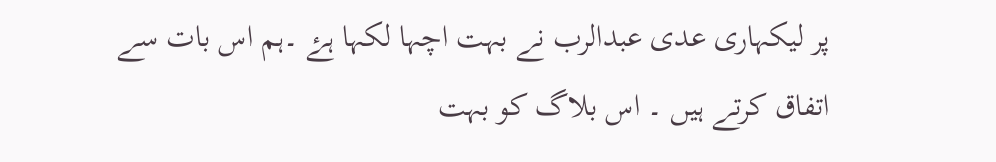پر لیکہاری عدی عبدالرب نے بہت اچہا لکہا ہۓ ۔ہم اس بات سے اتفاق کرتے ہیں ۔ اس بلاگ کو بہت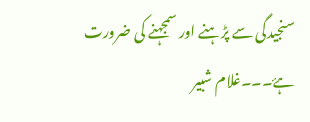سنجیدگی سے پڑہنے اور سمجہنے کی ضرورت ہۓ۔۔۔غلام شبیر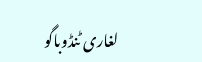لغاری ٹنڈوباگو